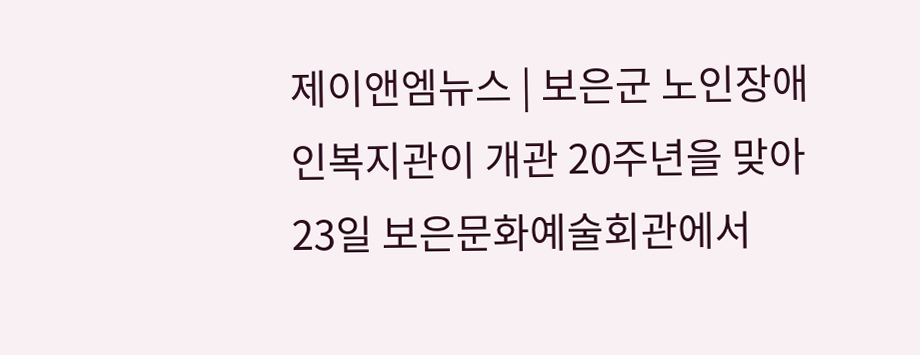제이앤엠뉴스 | 보은군 노인장애인복지관이 개관 20주년을 맞아 23일 보은문화예술회관에서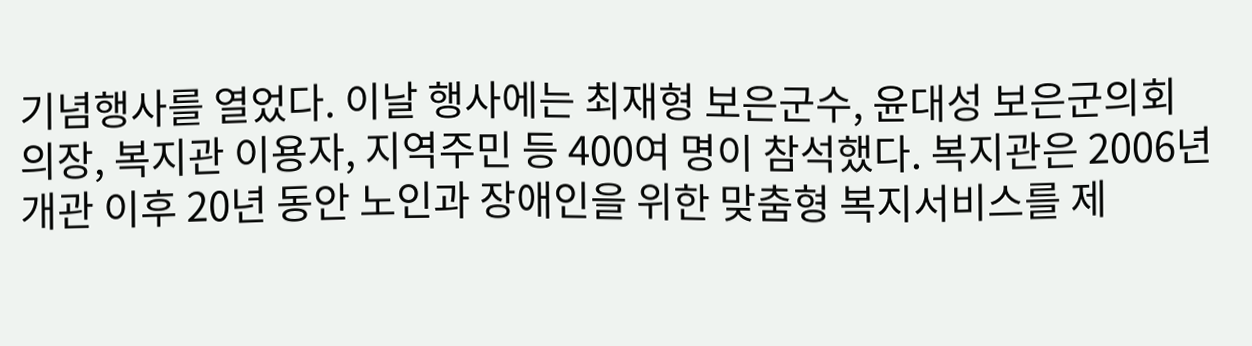기념행사를 열었다. 이날 행사에는 최재형 보은군수, 윤대성 보은군의회 의장, 복지관 이용자, 지역주민 등 400여 명이 참석했다. 복지관은 2006년 개관 이후 20년 동안 노인과 장애인을 위한 맞춤형 복지서비스를 제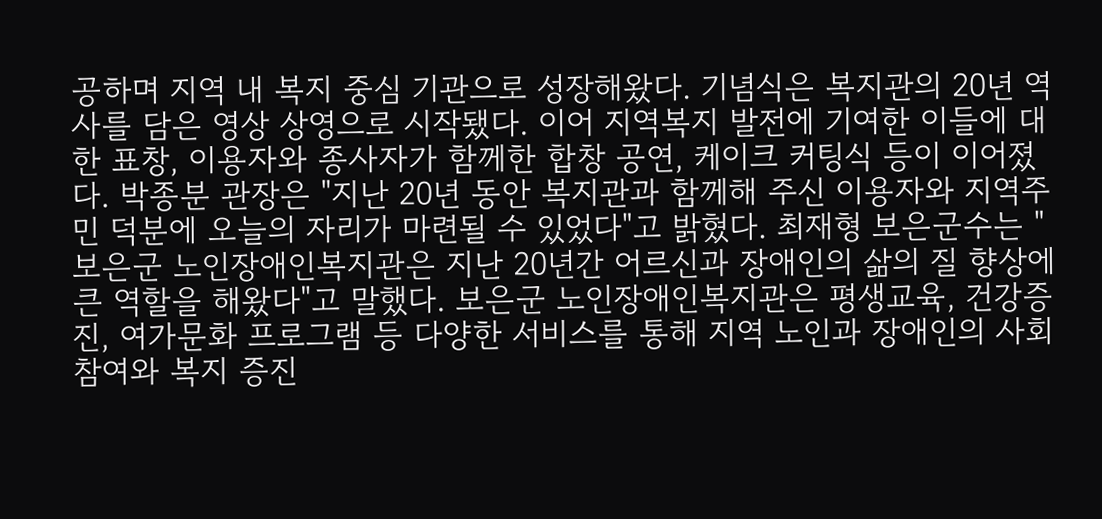공하며 지역 내 복지 중심 기관으로 성장해왔다. 기념식은 복지관의 20년 역사를 담은 영상 상영으로 시작됐다. 이어 지역복지 발전에 기여한 이들에 대한 표창, 이용자와 종사자가 함께한 합창 공연, 케이크 커팅식 등이 이어졌다. 박종분 관장은 "지난 20년 동안 복지관과 함께해 주신 이용자와 지역주민 덕분에 오늘의 자리가 마련될 수 있었다"고 밝혔다. 최재형 보은군수는 "보은군 노인장애인복지관은 지난 20년간 어르신과 장애인의 삶의 질 향상에 큰 역할을 해왔다"고 말했다. 보은군 노인장애인복지관은 평생교육, 건강증진, 여가문화 프로그램 등 다양한 서비스를 통해 지역 노인과 장애인의 사회참여와 복지 증진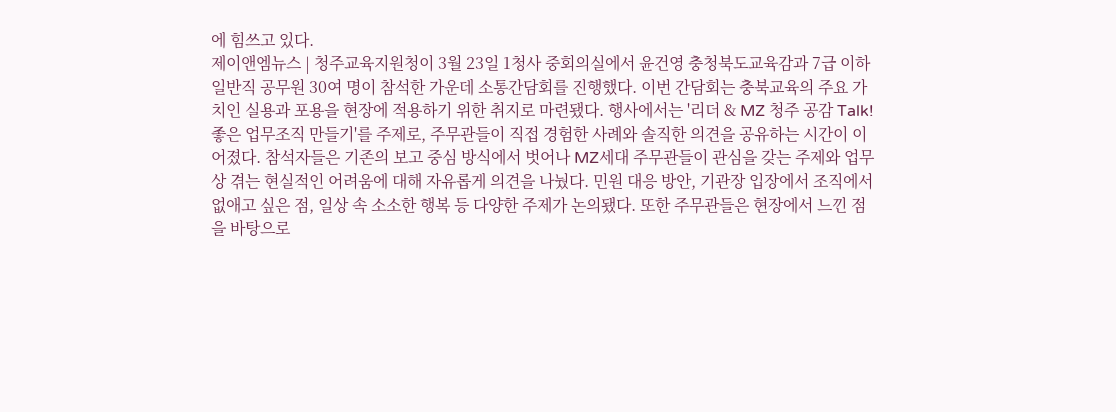에 힘쓰고 있다.
제이앤엠뉴스 | 청주교육지원청이 3월 23일 1청사 중회의실에서 윤건영 충청북도교육감과 7급 이하 일반직 공무원 30여 명이 참석한 가운데 소통간담회를 진행했다. 이번 간담회는 충북교육의 주요 가치인 실용과 포용을 현장에 적용하기 위한 취지로 마련됐다. 행사에서는 '리더 & MZ 청주 공감 Talk! 좋은 업무조직 만들기'를 주제로, 주무관들이 직접 경험한 사례와 솔직한 의견을 공유하는 시간이 이어졌다. 참석자들은 기존의 보고 중심 방식에서 벗어나 MZ세대 주무관들이 관심을 갖는 주제와 업무상 겪는 현실적인 어려움에 대해 자유롭게 의견을 나눴다. 민원 대응 방안, 기관장 입장에서 조직에서 없애고 싶은 점, 일상 속 소소한 행복 등 다양한 주제가 논의됐다. 또한 주무관들은 현장에서 느낀 점을 바탕으로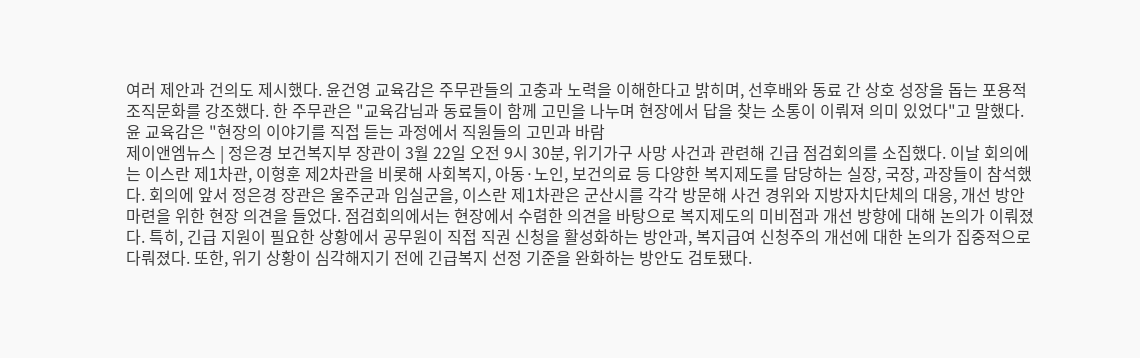여러 제안과 건의도 제시했다. 윤건영 교육감은 주무관들의 고충과 노력을 이해한다고 밝히며, 선후배와 동료 간 상호 성장을 돕는 포용적 조직문화를 강조했다. 한 주무관은 "교육감님과 동료들이 함께 고민을 나누며 현장에서 답을 찾는 소통이 이뤄져 의미 있었다"고 말했다. 윤 교육감은 "현장의 이야기를 직접 듣는 과정에서 직원들의 고민과 바람
제이앤엠뉴스 | 정은경 보건복지부 장관이 3월 22일 오전 9시 30분, 위기가구 사망 사건과 관련해 긴급 점검회의를 소집했다. 이날 회의에는 이스란 제1차관, 이형훈 제2차관을 비롯해 사회복지, 아동·노인, 보건의료 등 다양한 복지제도를 담당하는 실장, 국장, 과장들이 참석했다. 회의에 앞서 정은경 장관은 울주군과 임실군을, 이스란 제1차관은 군산시를 각각 방문해 사건 경위와 지방자치단체의 대응, 개선 방안 마련을 위한 현장 의견을 들었다. 점검회의에서는 현장에서 수렴한 의견을 바탕으로 복지제도의 미비점과 개선 방향에 대해 논의가 이뤄졌다. 특히, 긴급 지원이 필요한 상황에서 공무원이 직접 직권 신청을 활성화하는 방안과, 복지급여 신청주의 개선에 대한 논의가 집중적으로 다뤄졌다. 또한, 위기 상황이 심각해지기 전에 긴급복지 선정 기준을 완화하는 방안도 검토됐다.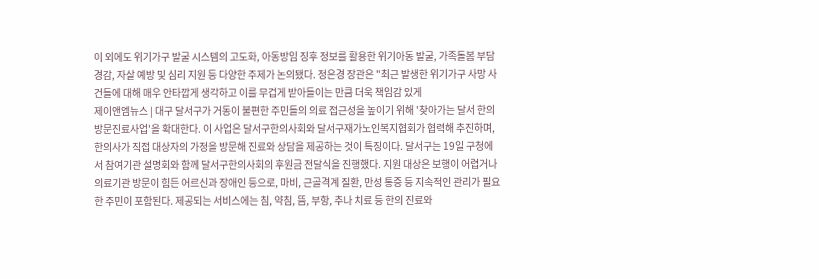이 외에도 위기가구 발굴 시스템의 고도화, 아동방임 징후 정보를 활용한 위기아동 발굴, 가족돌봄 부담 경감, 자살 예방 및 심리 지원 등 다양한 주제가 논의됐다. 정은경 장관은 "최근 발생한 위기가구 사망 사건들에 대해 매우 안타깝게 생각하고 이를 무겁게 받아들이는 만큼 더욱 책임감 있게
제이앤엠뉴스 | 대구 달서구가 거동이 불편한 주민들의 의료 접근성을 높이기 위해 '찾아가는 달서 한의 방문진료사업'을 확대한다. 이 사업은 달서구한의사회와 달서구재가노인복지협회가 협력해 추진하며, 한의사가 직접 대상자의 가정을 방문해 진료와 상담을 제공하는 것이 특징이다. 달서구는 19일 구청에서 참여기관 설명회와 함께 달서구한의사회의 후원금 전달식을 진행했다. 지원 대상은 보행이 어렵거나 의료기관 방문이 힘든 어르신과 장애인 등으로, 마비, 근골격계 질환, 만성 통증 등 지속적인 관리가 필요한 주민이 포함된다. 제공되는 서비스에는 침, 약침, 뜸, 부항, 추나 치료 등 한의 진료와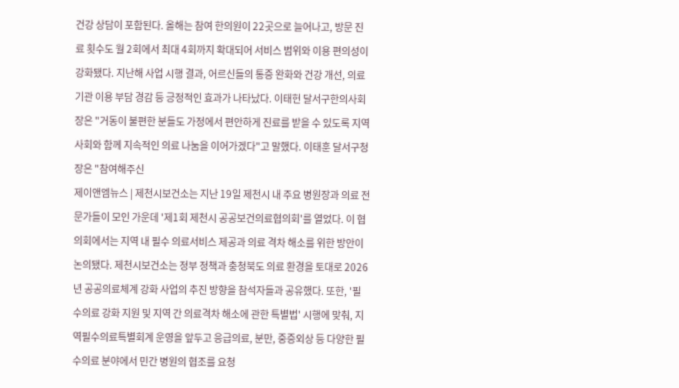건강 상담이 포함된다. 올해는 참여 한의원이 22곳으로 늘어나고, 방문 진료 횟수도 월 2회에서 최대 4회까지 확대되어 서비스 범위와 이용 편의성이 강화됐다. 지난해 사업 시행 결과, 어르신들의 통증 완화와 건강 개선, 의료기관 이용 부담 경감 등 긍정적인 효과가 나타났다. 이태헌 달서구한의사회장은 "거동이 불편한 분들도 가정에서 편안하게 진료를 받을 수 있도록 지역사회와 함께 지속적인 의료 나눔을 이어가겠다"고 말했다. 이태훈 달서구청장은 "참여해주신
제이앤엠뉴스 | 제천시보건소는 지난 19일 제천시 내 주요 병원장과 의료 전문가들이 모인 가운데 '제1회 제천시 공공보건의료협의회'를 열었다. 이 협의회에서는 지역 내 필수 의료서비스 제공과 의료 격차 해소를 위한 방안이 논의됐다. 제천시보건소는 정부 정책과 충청북도 의료 환경을 토대로 2026년 공공의료체계 강화 사업의 추진 방향을 참석자들과 공유했다. 또한, '필수의료 강화 지원 및 지역 간 의료격차 해소에 관한 특별법' 시행에 맞춰, 지역필수의료특별회계 운영을 앞두고 응급의료, 분만, 중증외상 등 다양한 필수의료 분야에서 민간 병원의 협조를 요청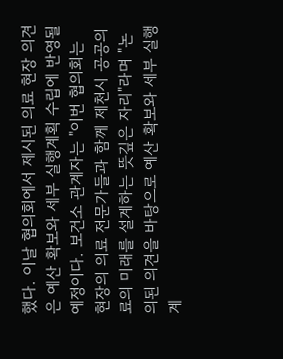했다. 이날 협의회에서 제시된 의료 현장 의견은 예산 확보와 세부 실행계획 수립에 반영될 예정이다. 보건소 관계자는 "이번 협의회는 현장의 의료 전문가들과 함께 제천시 공공의료의 미래를 설계하는 뜻깊은 자리"라며 "논의된 의견을 바탕으로 예산 확보와 세부 실행계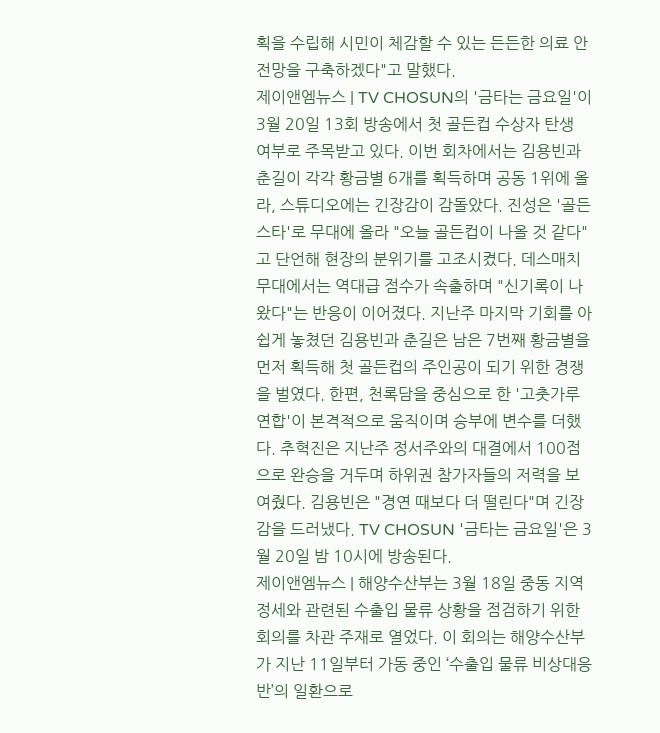획을 수립해 시민이 체감할 수 있는 든든한 의료 안전망을 구축하겠다"고 말했다.
제이앤엠뉴스 | TV CHOSUN의 '금타는 금요일'이 3월 20일 13회 방송에서 첫 골든컵 수상자 탄생 여부로 주목받고 있다. 이번 회차에서는 김용빈과 춘길이 각각 황금별 6개를 획득하며 공동 1위에 올라, 스튜디오에는 긴장감이 감돌았다. 진성은 '골든 스타'로 무대에 올라 "오늘 골든컵이 나올 것 같다"고 단언해 현장의 분위기를 고조시켰다. 데스매치 무대에서는 역대급 점수가 속출하며 "신기록이 나왔다"는 반응이 이어졌다. 지난주 마지막 기회를 아쉽게 놓쳤던 김용빈과 춘길은 남은 7번째 황금별을 먼저 획득해 첫 골든컵의 주인공이 되기 위한 경쟁을 벌였다. 한편, 천록담을 중심으로 한 '고춧가루 연합'이 본격적으로 움직이며 승부에 변수를 더했다. 추혁진은 지난주 정서주와의 대결에서 100점으로 완승을 거두며 하위권 참가자들의 저력을 보여줬다. 김용빈은 "경연 때보다 더 떨린다"며 긴장감을 드러냈다. TV CHOSUN '금타는 금요일'은 3월 20일 밤 10시에 방송된다.
제이앤엠뉴스 | 해양수산부는 3월 18일 중동 지역 정세와 관련된 수출입 물류 상황을 점검하기 위한 회의를 차관 주재로 열었다. 이 회의는 해양수산부가 지난 11일부터 가동 중인 ‘수출입 물류 비상대응반’의 일환으로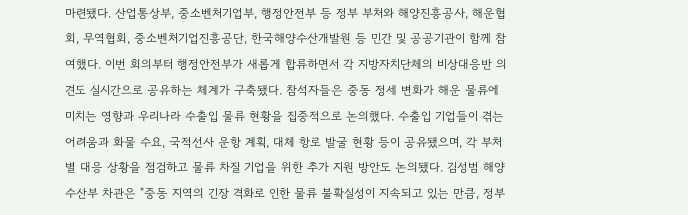마련됐다. 산업통상부, 중소벤처기업부, 행정안전부 등 정부 부처와 해양진흥공사, 해운협회, 무역협회, 중소벤처기업진흥공단, 한국해양수산개발원 등 민간 및 공공기관이 함께 참여했다. 이번 회의부터 행정안전부가 새롭게 합류하면서 각 지방자치단체의 비상대응반 의견도 실시간으로 공유하는 체계가 구축됐다. 참석자들은 중동 정세 변화가 해운 물류에 미치는 영향과 우리나라 수출입 물류 현황을 집중적으로 논의했다. 수출입 기업들이 겪는 어려움과 화물 수요, 국적선사 운항 계획, 대체 항로 발굴 현황 등이 공유됐으며, 각 부처별 대응 상황을 점검하고 물류 차질 기업을 위한 추가 지원 방안도 논의됐다. 김성범 해양수산부 차관은 "중동 지역의 긴장 격화로 인한 물류 불확실성이 지속되고 있는 만큼, 정부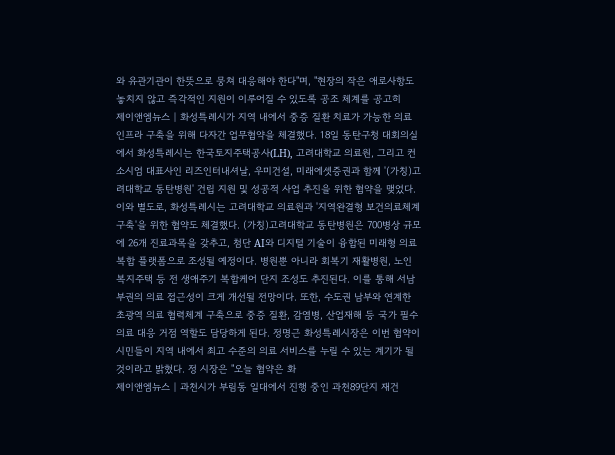와 유관기관이 한뜻으로 뭉쳐 대응해야 한다"며, "현장의 작은 애로사항도 놓치지 않고 즉각적인 지원이 이루어질 수 있도록 공조 체계를 공고히
제이앤엠뉴스 | 화성특례시가 지역 내에서 중증 질환 치료가 가능한 의료 인프라 구축을 위해 다자간 업무협약을 체결했다. 18일 동탄구청 대회의실에서 화성특례시는 한국토지주택공사(LH), 고려대학교 의료원, 그리고 컨소시엄 대표사인 리즈인터내셔날, 우미건설, 미래에셋증권과 함께 '(가칭)고려대학교 동탄병원' 건립 지원 및 성공적 사업 추진을 위한 협약을 맺었다. 이와 별도로, 화성특례시는 고려대학교 의료원과 '지역완결형 보건의료체계 구축'을 위한 협약도 체결했다. (가칭)고려대학교 동탄병원은 700병상 규모에 26개 진료과목을 갖추고, 첨단 AI와 디지털 기술이 융합된 미래형 의료복합 플랫폼으로 조성될 예정이다. 병원뿐 아니라 회복기 재활병원, 노인복지주택 등 전 생애주기 복합케어 단지 조성도 추진된다. 이를 통해 서남부권의 의료 접근성이 크게 개선될 전망이다. 또한, 수도권 남부와 연계한 초광역 의료 협력체계 구축으로 중증 질환, 감염병, 산업재해 등 국가 필수의료 대응 거점 역할도 담당하게 된다. 정명근 화성특례시장은 이번 협약이 시민들이 지역 내에서 최고 수준의 의료 서비스를 누릴 수 있는 계기가 될 것이라고 밝혔다. 정 시장은 "오늘 협약은 화
제이앤엠뉴스 | 과천시가 부림동 일대에서 진행 중인 과천89단지 재건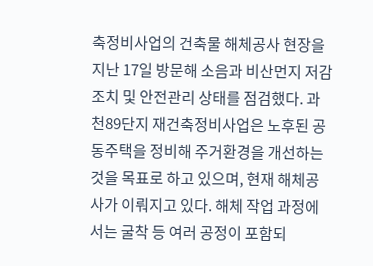축정비사업의 건축물 해체공사 현장을 지난 17일 방문해 소음과 비산먼지 저감 조치 및 안전관리 상태를 점검했다. 과천89단지 재건축정비사업은 노후된 공동주택을 정비해 주거환경을 개선하는 것을 목표로 하고 있으며, 현재 해체공사가 이뤄지고 있다. 해체 작업 과정에서는 굴착 등 여러 공정이 포함되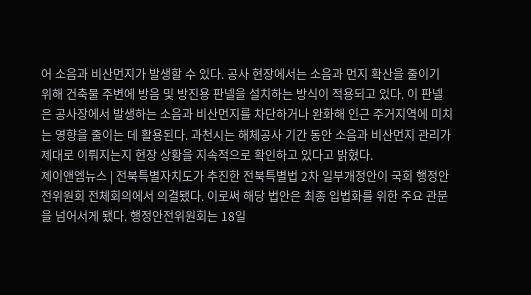어 소음과 비산먼지가 발생할 수 있다. 공사 현장에서는 소음과 먼지 확산을 줄이기 위해 건축물 주변에 방음 및 방진용 판넬을 설치하는 방식이 적용되고 있다. 이 판넬은 공사장에서 발생하는 소음과 비산먼지를 차단하거나 완화해 인근 주거지역에 미치는 영향을 줄이는 데 활용된다. 과천시는 해체공사 기간 동안 소음과 비산먼지 관리가 제대로 이뤄지는지 현장 상황을 지속적으로 확인하고 있다고 밝혔다.
제이앤엠뉴스 | 전북특별자치도가 추진한 전북특별법 2차 일부개정안이 국회 행정안전위원회 전체회의에서 의결됐다. 이로써 해당 법안은 최종 입법화를 위한 주요 관문을 넘어서게 됐다. 행정안전위원회는 18일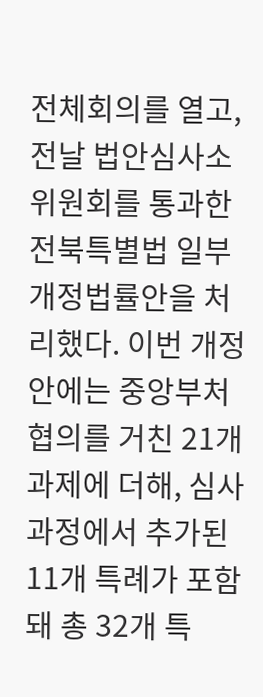전체회의를 열고, 전날 법안심사소위원회를 통과한 전북특별법 일부개정법률안을 처리했다. 이번 개정안에는 중앙부처 협의를 거친 21개 과제에 더해, 심사 과정에서 추가된 11개 특례가 포함돼 총 32개 특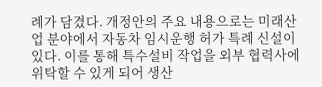례가 담겼다. 개정안의 주요 내용으로는 미래산업 분야에서 자동차 임시운행 허가 특례 신설이 있다. 이를 통해 특수설비 작업을 외부 협력사에 위탁할 수 있게 되어 생산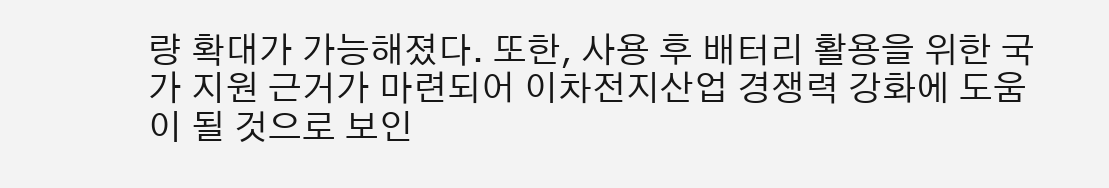량 확대가 가능해졌다. 또한, 사용 후 배터리 활용을 위한 국가 지원 근거가 마련되어 이차전지산업 경쟁력 강화에 도움이 될 것으로 보인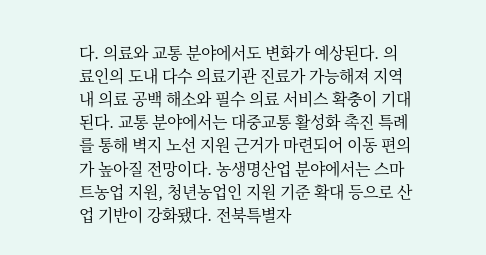다. 의료와 교통 분야에서도 변화가 예상된다. 의료인의 도내 다수 의료기관 진료가 가능해져 지역 내 의료 공백 해소와 필수 의료 서비스 확충이 기대된다. 교통 분야에서는 대중교통 활성화 촉진 특례를 통해 벽지 노선 지원 근거가 마련되어 이동 편의가 높아질 전망이다. 농생명산업 분야에서는 스마트농업 지원, 청년농업인 지원 기준 확대 등으로 산업 기반이 강화됐다. 전북특별자